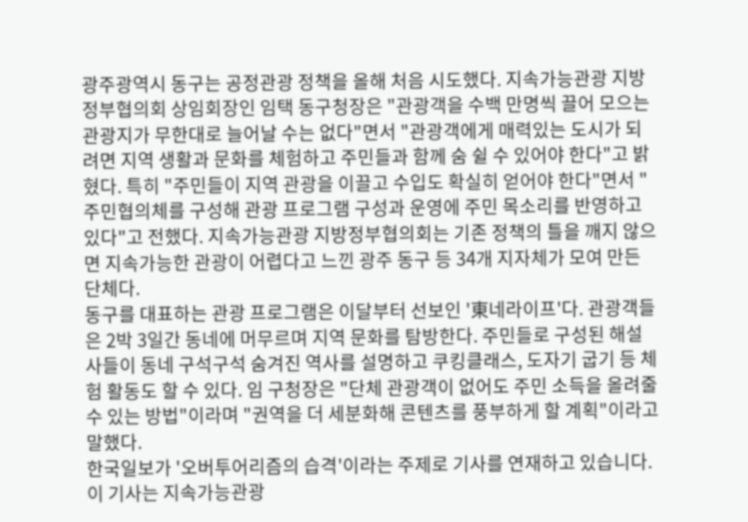광주광역시 동구는 공정관광 정책을 올해 처음 시도했다. 지속가능관광 지방정부협의회 상임회장인 임택 동구청장은 "관광객을 수백 만명씩 끌어 모으는 관광지가 무한대로 늘어날 수는 없다"면서 "관광객에게 매력있는 도시가 되려면 지역 생활과 문화를 체험하고 주민들과 함께 숨 쉴 수 있어야 한다"고 밝혔다. 특히 "주민들이 지역 관광을 이끌고 수입도 확실히 얻어야 한다"면서 "주민협의체를 구성해 관광 프로그램 구성과 운영에 주민 목소리를 반영하고 있다"고 전했다. 지속가능관광 지방정부협의회는 기존 정책의 틀을 깨지 않으면 지속가능한 관광이 어렵다고 느낀 광주 동구 등 34개 지자체가 모여 만든 단체다.
동구를 대표하는 관광 프로그램은 이달부터 선보인 '東네라이프'다. 관광객들은 2박 3일간 동네에 머무르며 지역 문화를 탐방한다. 주민들로 구성된 해설사들이 동네 구석구석 숨겨진 역사를 설명하고 쿠킹클래스, 도자기 굽기 등 체험 활동도 할 수 있다. 임 구청장은 "단체 관광객이 없어도 주민 소득을 올려줄 수 있는 방법"이라며 "권역을 더 세분화해 콘텐츠를 풍부하게 할 계획"이라고 말했다.
한국일보가 '오버투어리즘의 습격'이라는 주제로 기사를 연재하고 있습니다.
이 기사는 지속가능관광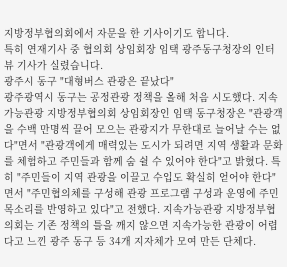지방정부협의회에서 자문을 한 기사이기도 합니다.
특히 연재기사 중 협의회 상임회장 임택 광주동구청장의 인터뷰 기사가 실렸습니다.
광주시 동구 "대형버스 관광은 끝났다"
광주광역시 동구는 공정관광 정책을 올해 처음 시도했다. 지속가능관광 지방정부협의회 상임회장인 임택 동구청장은 "관광객을 수백 만명씩 끌어 모으는 관광지가 무한대로 늘어날 수는 없다"면서 "관광객에게 매력있는 도시가 되려면 지역 생활과 문화를 체험하고 주민들과 함께 숨 쉴 수 있어야 한다"고 밝혔다. 특히 "주민들이 지역 관광을 이끌고 수입도 확실히 얻어야 한다"면서 "주민협의체를 구성해 관광 프로그램 구성과 운영에 주민 목소리를 반영하고 있다"고 전했다. 지속가능관광 지방정부협의회는 기존 정책의 틀을 깨지 않으면 지속가능한 관광이 어렵다고 느낀 광주 동구 등 34개 지자체가 모여 만든 단체다.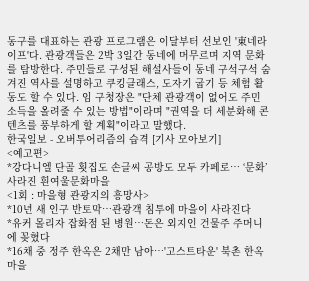동구를 대표하는 관광 프로그램은 이달부터 선보인 '東네라이프'다. 관광객들은 2박 3일간 동네에 머무르며 지역 문화를 탐방한다. 주민들로 구성된 해설사들이 동네 구석구석 숨겨진 역사를 설명하고 쿠킹클래스, 도자기 굽기 등 체험 활동도 할 수 있다. 임 구청장은 "단체 관광객이 없어도 주민 소득을 올려줄 수 있는 방법"이라며 "권역을 더 세분화해 콘텐츠를 풍부하게 할 계획"이라고 말했다.
한국일보 - 오버투어리즘의 습격 [기사 모아보기]
<예고편>
*강다니엘 단골 횟집도 손글씨 공방도 모두 카페로… ‘문화’ 사라진 흰여울문화마을
<1회 : 마을형 관광지의 흥망사>
*10년 새 인구 반토막…관광객 침투에 마을이 사라진다
*유커 몰리자 잡화점 된 병원…돈은 외지인 건물주 주머니에 꽂혔다
*16채 중 정주 한옥은 2채만 남아…'고스트타운' 북촌 한옥마을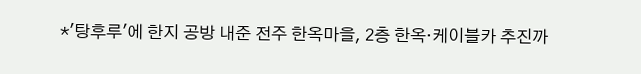*'탕후루'에 한지 공방 내준 전주 한옥마을, 2층 한옥·케이블카 추진까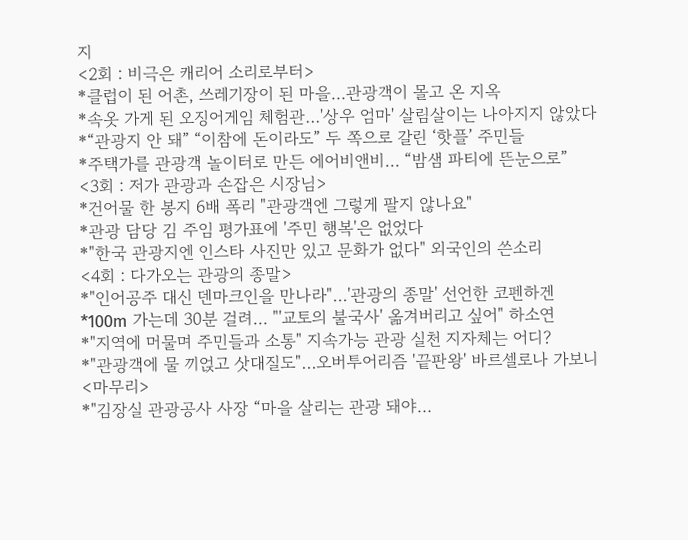지
<2회 : 비극은 캐리어 소리로부터>
*클럽이 된 어촌, 쓰레기장이 된 마을…관광객이 몰고 온 지옥
*속옷 가게 된 오징어게임 체험관…'상우 엄마' 살림살이는 나아지지 않았다
*“관광지 안 돼” “이참에 돈이라도” 두 쪽으로 갈린 ‘핫플’ 주민들
*주택가를 관광객 놀이터로 만든 에어비앤비… “밤샘 파티에 뜬눈으로”
<3회 : 저가 관광과 손잡은 시장님>
*건어물 한 봉지 6배 폭리 "관광객엔 그렇게 팔지 않나요"
*관광 담당 김 주임 평가표에 '주민 행복'은 없었다
*"한국 관광지엔 인스타 사진만 있고 문화가 없다" 외국인의 쓴소리
<4회 : 다가오는 관광의 종말>
*"인어공주 대신 덴마크인을 만나라"…'관광의 종말' 선언한 코펜하겐
*100m 가는데 30분 걸려… "'교토의 불국사' 옮겨버리고 싶어" 하소연
*"지역에 머물며 주민들과 소통" 지속가능 관광 실천 지자체는 어디?
*"관광객에 물 끼얹고 삿대질도"…오버투어리즘 '끝판왕' 바르셀로나 가보니
<마무리>
*"김장실 관광공사 사장 “마을 살리는 관광 돼야…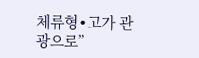체류형∙고가 관광으로”